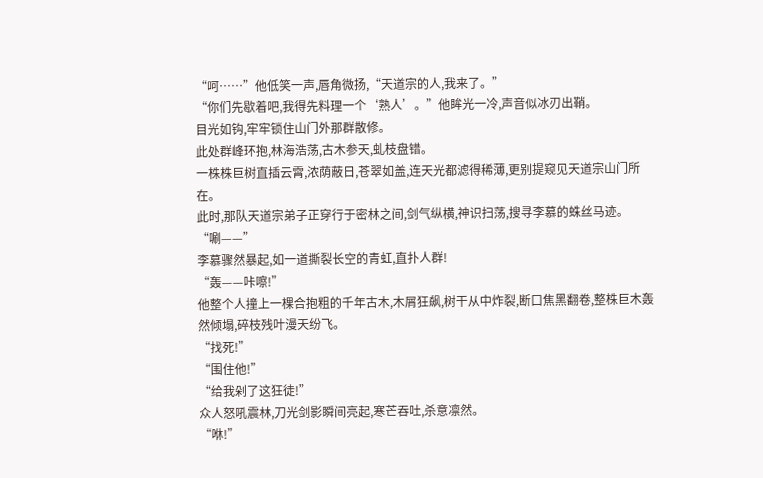“呵……”他低笑一声,唇角微扬,“天道宗的人,我来了。”
“你们先歇着吧,我得先料理一个‘熟人’。”他眸光一冷,声音似冰刃出鞘。
目光如钩,牢牢锁住山门外那群散修。
此处群峰环抱,林海浩荡,古木参天,虬枝盘错。
一株株巨树直插云霄,浓荫蔽日,苍翠如盖,连天光都滤得稀薄,更别提窥见天道宗山门所在。
此时,那队天道宗弟子正穿行于密林之间,剑气纵横,神识扫荡,搜寻李慕的蛛丝马迹。
“唰——”
李慕骤然暴起,如一道撕裂长空的青虹,直扑人群!
“轰——咔嚓!”
他整个人撞上一棵合抱粗的千年古木,木屑狂飙,树干从中炸裂,断口焦黑翻卷,整株巨木轰然倾塌,碎枝残叶漫天纷飞。
“找死!”
“围住他!”
“给我剁了这狂徒!”
众人怒吼震林,刀光剑影瞬间亮起,寒芒吞吐,杀意凛然。
“咻!”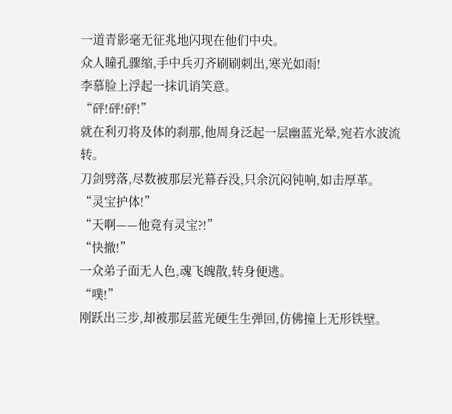一道青影毫无征兆地闪现在他们中央。
众人瞳孔骤缩,手中兵刃齐刷刷刺出,寒光如雨!
李慕脸上浮起一抹讥诮笑意。
“砰!砰!砰!”
就在利刃将及体的刹那,他周身泛起一层幽蓝光晕,宛若水波流转。
刀剑劈落,尽数被那层光幕吞没,只余沉闷钝响,如击厚革。
“灵宝护体!”
“天啊——他竟有灵宝?!”
“快撤!”
一众弟子面无人色,魂飞魄散,转身便逃。
“噗!”
刚跃出三步,却被那层蓝光硬生生弹回,仿佛撞上无形铁壁。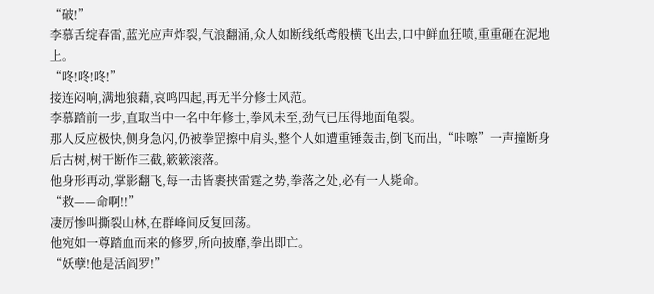“破!”
李慕舌绽春雷,蓝光应声炸裂,气浪翻涌,众人如断线纸鸢般横飞出去,口中鲜血狂喷,重重砸在泥地上。
“咚!咚!咚!”
接连闷响,满地狼藉,哀鸣四起,再无半分修士风范。
李慕踏前一步,直取当中一名中年修士,拳风未至,劲气已压得地面龟裂。
那人反应极快,侧身急闪,仍被拳罡擦中肩头,整个人如遭重锤轰击,倒飞而出,“咔嚓”一声撞断身后古树,树干断作三截,簌簌滚落。
他身形再动,掌影翻飞,每一击皆裹挟雷霆之势,拳落之处,必有一人毙命。
“救——命啊!!”
凄厉惨叫撕裂山林,在群峰间反复回荡。
他宛如一尊踏血而来的修罗,所向披靡,拳出即亡。
“妖孽!他是活阎罗!”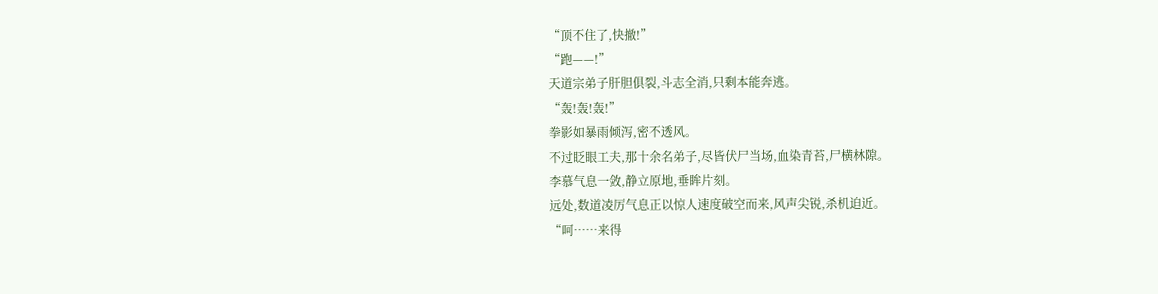“顶不住了,快撤!”
“跑——!”
天道宗弟子肝胆俱裂,斗志全消,只剩本能奔逃。
“轰!轰!轰!”
拳影如暴雨倾泻,密不透风。
不过眨眼工夫,那十余名弟子,尽皆伏尸当场,血染青苔,尸横林隙。
李慕气息一敛,静立原地,垂眸片刻。
远处,数道凌厉气息正以惊人速度破空而来,风声尖锐,杀机迫近。
“呵……来得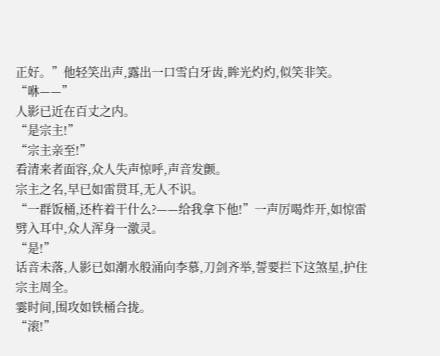正好。”他轻笑出声,露出一口雪白牙齿,眸光灼灼,似笑非笑。
“咻——”
人影已近在百丈之内。
“是宗主!”
“宗主亲至!”
看清来者面容,众人失声惊呼,声音发颤。
宗主之名,早已如雷贯耳,无人不识。
“一群饭桶,还杵着干什么?——给我拿下他!”一声厉喝炸开,如惊雷劈入耳中,众人浑身一激灵。
“是!”
话音未落,人影已如潮水般涌向李慕,刀剑齐举,誓要拦下这煞星,护住宗主周全。
霎时间,围攻如铁桶合拢。
“滚!”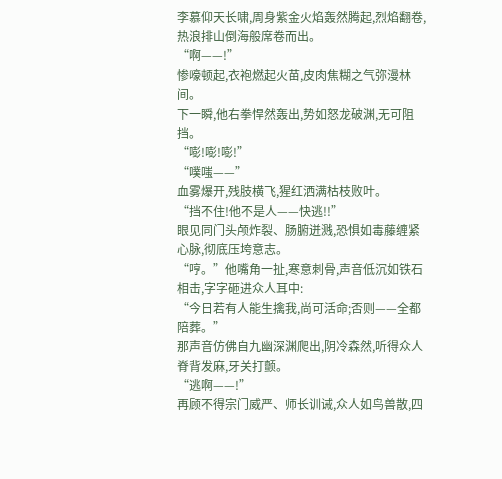李慕仰天长啸,周身紫金火焰轰然腾起,烈焰翻卷,热浪排山倒海般席卷而出。
“啊——!”
惨嚎顿起,衣袍燃起火苗,皮肉焦糊之气弥漫林间。
下一瞬,他右拳悍然轰出,势如怒龙破渊,无可阻挡。
“嘭!嘭!嘭!”
“噗嗤——”
血雾爆开,残肢横飞,猩红洒满枯枝败叶。
“挡不住!他不是人——快逃!!”
眼见同门头颅炸裂、肠腑迸溅,恐惧如毒藤缠紧心脉,彻底压垮意志。
“哼。”他嘴角一扯,寒意刺骨,声音低沉如铁石相击,字字砸进众人耳中:
“今日若有人能生擒我,尚可活命;否则——全都陪葬。”
那声音仿佛自九幽深渊爬出,阴冷森然,听得众人脊背发麻,牙关打颤。
“逃啊——!”
再顾不得宗门威严、师长训诫,众人如鸟兽散,四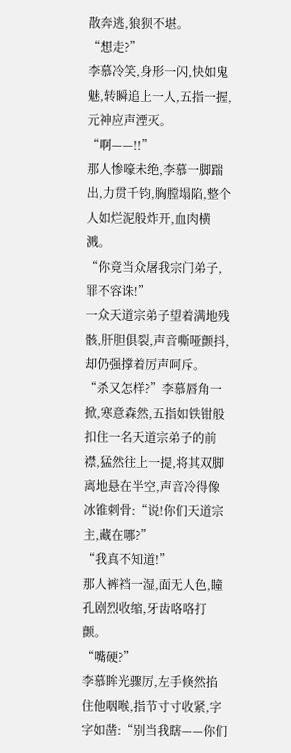散奔逃,狼狈不堪。
“想走?”
李慕冷笑,身形一闪,快如鬼魅,转瞬追上一人,五指一握,元神应声湮灭。
“啊——!!”
那人惨嚎未绝,李慕一脚踹出,力贯千钧,胸膛塌陷,整个人如烂泥般炸开,血肉横溅。
“你竟当众屠我宗门弟子,罪不容诛!”
一众天道宗弟子望着满地残骸,肝胆俱裂,声音嘶哑颤抖,却仍强撑着厉声呵斥。
“杀又怎样?”李慕唇角一掀,寒意森然,五指如铁钳般扣住一名天道宗弟子的前襟,猛然往上一提,将其双脚离地悬在半空,声音冷得像冰锥刺骨:“说!你们天道宗主,藏在哪?”
“我真不知道!”
那人裤裆一湿,面无人色,瞳孔剧烈收缩,牙齿咯咯打颤。
“嘴硬?”
李慕眸光骤厉,左手倏然掐住他咽喉,指节寸寸收紧,字字如凿:“别当我瞎——你们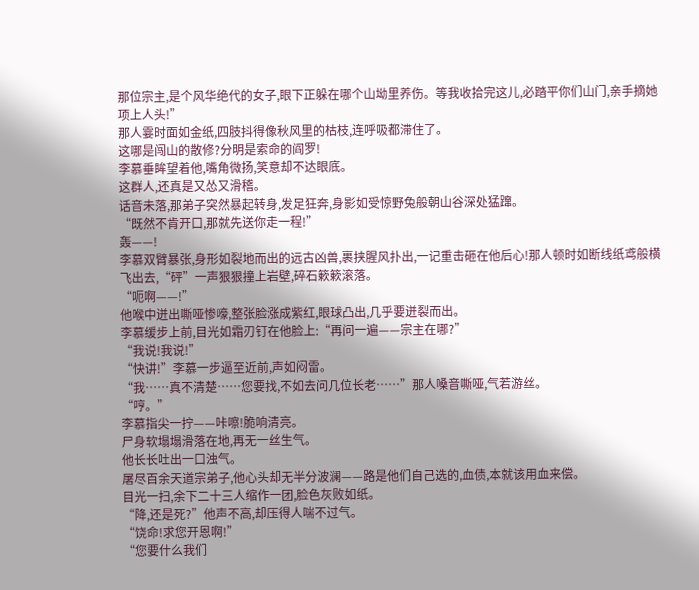那位宗主,是个风华绝代的女子,眼下正躲在哪个山坳里养伤。等我收拾完这儿,必踏平你们山门,亲手摘她项上人头!”
那人霎时面如金纸,四肢抖得像秋风里的枯枝,连呼吸都滞住了。
这哪是闯山的散修?分明是索命的阎罗!
李慕垂眸望着他,嘴角微扬,笑意却不达眼底。
这群人,还真是又怂又滑稽。
话音未落,那弟子突然暴起转身,发足狂奔,身影如受惊野兔般朝山谷深处猛蹿。
“既然不肯开口,那就先送你走一程!”
轰——!
李慕双臂暴张,身形如裂地而出的远古凶兽,裹挟腥风扑出,一记重击砸在他后心!那人顿时如断线纸鸢般横飞出去,“砰”一声狠狠撞上岩壁,碎石簌簌滚落。
“呃啊——!”
他喉中迸出嘶哑惨嚎,整张脸涨成紫红,眼球凸出,几乎要迸裂而出。
李慕缓步上前,目光如霜刃钉在他脸上:“再问一遍——宗主在哪?”
“我说!我说!”
“快讲!”李慕一步逼至近前,声如闷雷。
“我……真不清楚……您要找,不如去问几位长老……”那人嗓音嘶哑,气若游丝。
“哼。”
李慕指尖一拧——咔嚓!脆响清亮。
尸身软塌塌滑落在地,再无一丝生气。
他长长吐出一口浊气。
屠尽百余天道宗弟子,他心头却无半分波澜——路是他们自己选的,血债,本就该用血来偿。
目光一扫,余下二十三人缩作一团,脸色灰败如纸。
“降,还是死?”他声不高,却压得人喘不过气。
“饶命!求您开恩啊!”
“您要什么我们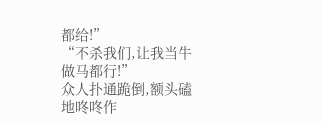都给!”
“不杀我们,让我当牛做马都行!”
众人扑通跪倒,额头磕地咚咚作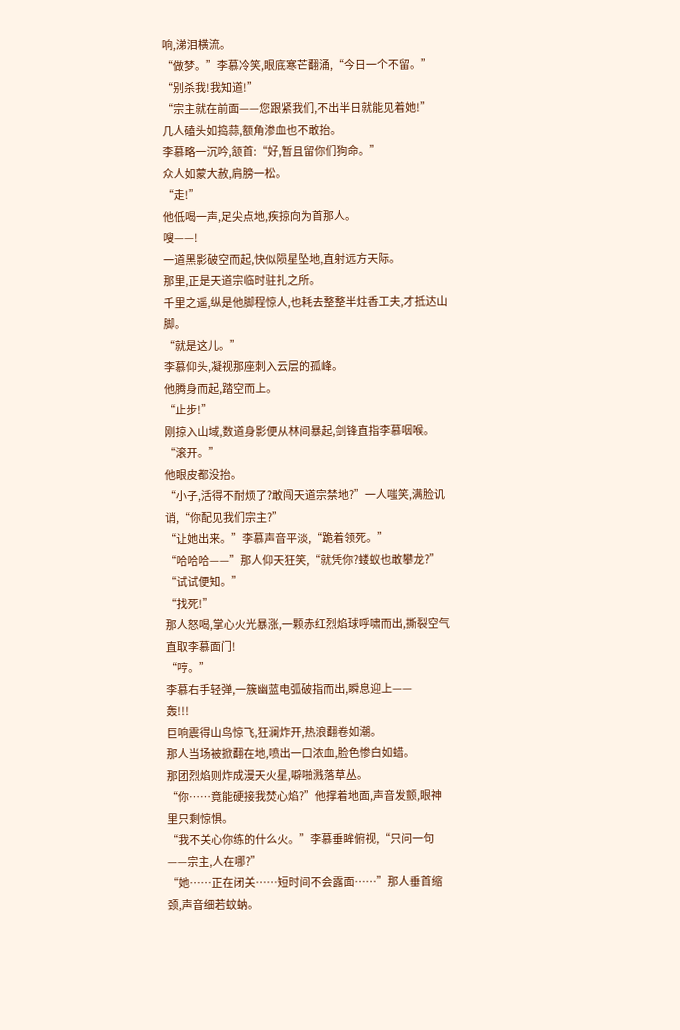响,涕泪横流。
“做梦。”李慕冷笑,眼底寒芒翻涌,“今日一个不留。”
“别杀我!我知道!”
“宗主就在前面——您跟紧我们,不出半日就能见着她!”
几人磕头如捣蒜,额角渗血也不敢抬。
李慕略一沉吟,颔首:“好,暂且留你们狗命。”
众人如蒙大赦,肩膀一松。
“走!”
他低喝一声,足尖点地,疾掠向为首那人。
嗖——!
一道黑影破空而起,快似陨星坠地,直射远方天际。
那里,正是天道宗临时驻扎之所。
千里之遥,纵是他脚程惊人,也耗去整整半炷香工夫,才抵达山脚。
“就是这儿。”
李慕仰头,凝视那座刺入云层的孤峰。
他腾身而起,踏空而上。
“止步!”
刚掠入山域,数道身影便从林间暴起,剑锋直指李慕咽喉。
“滚开。”
他眼皮都没抬。
“小子,活得不耐烦了?敢闯天道宗禁地?”一人嗤笑,满脸讥诮,“你配见我们宗主?”
“让她出来。”李慕声音平淡,“跪着领死。”
“哈哈哈——”那人仰天狂笑,“就凭你?蝼蚁也敢攀龙?”
“试试便知。”
“找死!”
那人怒喝,掌心火光暴涨,一颗赤红烈焰球呼啸而出,撕裂空气直取李慕面门!
“哼。”
李慕右手轻弹,一簇幽蓝电弧破指而出,瞬息迎上——
轰!!!
巨响震得山鸟惊飞,狂澜炸开,热浪翻卷如潮。
那人当场被掀翻在地,喷出一口浓血,脸色惨白如蜡。
那团烈焰则炸成漫天火星,噼啪溅落草丛。
“你……竟能硬接我焚心焰?”他撑着地面,声音发颤,眼神里只剩惊惧。
“我不关心你练的什么火。”李慕垂眸俯视,“只问一句——宗主,人在哪?”
“她……正在闭关……短时间不会露面……”那人垂首缩颈,声音细若蚊蚋。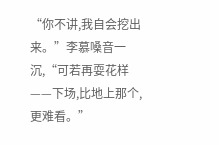“你不讲,我自会挖出来。”李慕嗓音一沉,“可若再耍花样——下场,比地上那个,更难看。”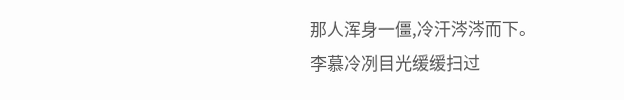那人浑身一僵,冷汗涔涔而下。
李慕冷冽目光缓缓扫过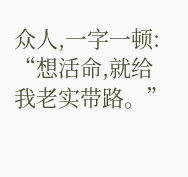众人,一字一顿:
“想活命,就给我老实带路。”